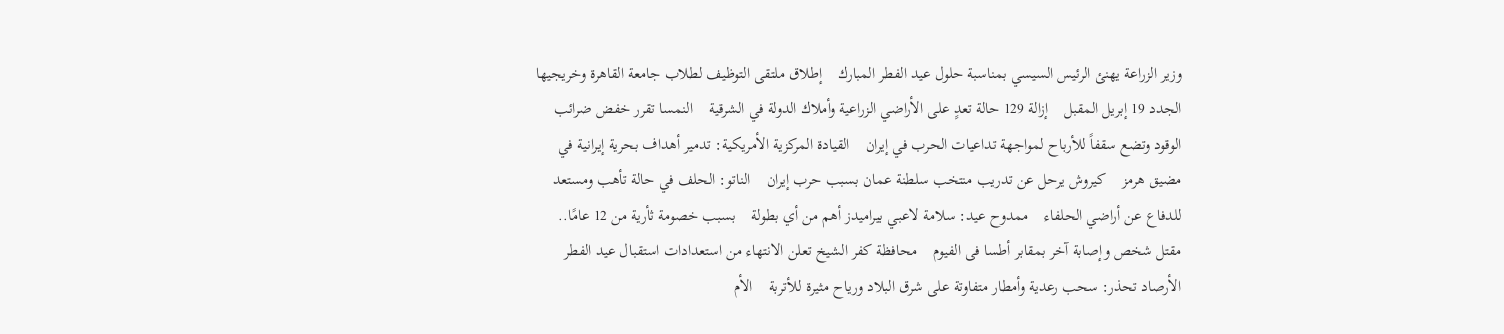وزير الزراعة يهنئ الرئيس السيسي بمناسبة حلول عيد الفطر المبارك    إطلاق ملتقى التوظيف لطلاب جامعة القاهرة وخريجيها الجدد 19 إبريل المقبل    إزالة 129 حالة تعدٍ على الأراضي الزراعية وأملاك الدولة في الشرقية    النمسا تقرر خفض ضرائب الوقود وتضع سقفاً للأرباح لمواجهة تداعيات الحرب في إيران    القيادة المركزية الأمريكية: تدمير أهداف بحرية إيرانية في مضيق هرمز    كيروش يرحل عن تدريب منتخب سلطنة عمان بسبب حرب إيران    الناتو: الحلف في حالة تأهب ومستعد للدفاع عن أراضي الحلفاء    ممدوح عيد: سلامة لاعبي بيراميدز أهم من أي بطولة    بسبب خصومة ثأرية من 12 عامًا.. مقتل شخص وإصابة آخر بمقابر أطسا فى الفيوم    محافظة كفر الشيخ تعلن الانتهاء من استعدادات استقبال عيد الفطر    الأرصاد تحذر: سحب رعدية وأمطار متفاوتة على شرق البلاد ورياح مثيرة للأتربة    الأم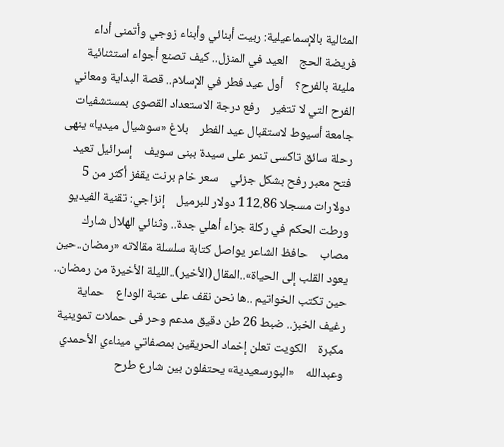المثالية بالإسماعيلية: ربيت أبنائي وأبناء زوجي وأتمنى أداء فريضة الحج    العيد في المنزل.. كيف تصنع أجواء استثنائية مليئة بالفرح؟    أول عيد فطر في الإسلام.. قصة البداية ومعاني الفرح التي لا تتغير    رفع درجة الاستعداد القصوى بمستشفيات جامعة أسيوط لاستقبال عيد الفطر    بلاغ «سوشيال ميديا» ينهى رحلة سائق تاكسى تنمر على سيدة ببنى سويف    إسرائيل تعيد فتح معبر رفح بشكل جزئي    سعر خام برنت يقفز أكثر من 5 دولارات مسجلا 112.86 دولار للبرميل    إنزاجي: تقنية الفيديو ورطت الحكم في ركلة جزاء أهلي جدة.. وثنائي الهلال شارك مصاب    حافظ الشاعر يواصل كتابة سلسلة مقالاته «رمضان..حين يعود القلب إلى الحياة»..المقال(الأخير)..الليلة الأخيرة من رمضان.. حين تكتب الخواتيم ..ها نحن نقف على عتبة الوداع    حماية رغيف الخبز.. ضبط 26 طن دقيق مدعم وحر فى حملات تموينية مكبرة    الكويت تعلن إخماد الحريقين بمصفاتي ميناءي الأحمدي وعبدالله    «البورسعيدية» يحتفلون بين شارع طرح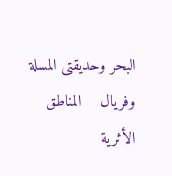البحر وحديقتى المسلة وفريال    المناطق الأثرية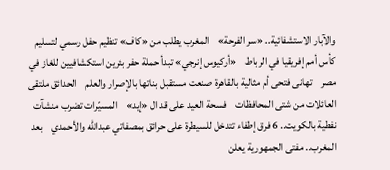والآبار الاستشفائية.. «سر الفرحة»    المغرب يطلب من «كاف» تنظيم حفل رسمي لتسليم كأس أمم إفريقيا في الرباط    «أركيوس إنرجي» تبدأ حملة حفر بئرين استكشافيين للغاز في مصر    تهانى فتحى أم مثالية بالقاهرة صنعت مستقبل بناتها بالإصرار والعلم    الحدائق ملتقى العائلات من شتى المحافظات    فسحة العيد على قد ال «إيد»    المسيّرات تضرب منشآت نفطية بالكويت.. 6 فرق إطفاء تتدخل للسيطرة على حرائق بمصفاتي عبدالله والأحمدي    بعد المغرب.. مفتى الجمهورية يعلن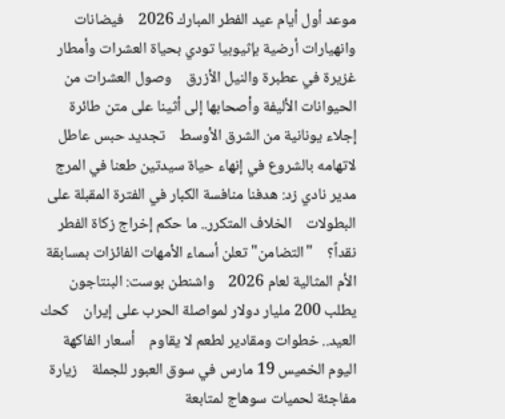موعد أول أيام عيد الفطر المبارك 2026    فيضانات وانهيارات أرضية بإثيوبيا تودي بحياة العشرات وأمطار غزيرة في عطبرة والنيل الأزرق    وصول العشرات من الحيوانات الأليفة وأصحابها إلى أثينا على متن طائرة إجلاء يونانية من الشرق الأوسط    تجديد حبس عاطل لاتهامه بالشروع في إنهاء حياة سيدتين طعنا في المرج    مدير نادي زد: هدفنا منافسة الكبار في الفترة المقبلة على البطولات    الخلاف المتكرر.. ما حكم إخراج زكاة الفطر نقداً؟    "التضامن" تعلن أسماء الأمهات الفائزات بمسابقة الأم المثالية لعام 2026    واشنطن بوست: البنتاجون يطلب 200 مليار دولار لمواصلة الحرب على إيران    كحك العيد.. خطوات ومقادير لطعم لا يقاوم    أسعار الفاكهة اليوم الخميس 19 مارس في سوق العبور للجملة    زيارة مفاجئة لحميات سوهاج لمتابعة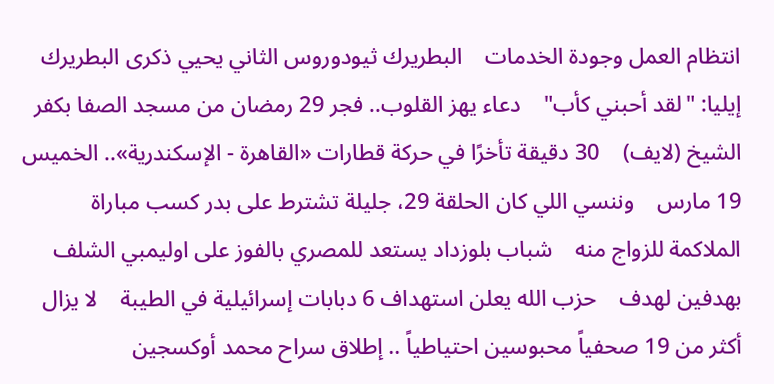انتظام العمل وجودة الخدمات    البطريرك ثيودوروس الثاني يحيي ذكرى البطريرك إيليا: "لقد أحبني كأب"    دعاء يهز القلوب.. فجر 29 رمضان من مسجد الصفا بكفر الشيخ (لايف)    30 دقيقة تأخرًا في حركة قطارات «القاهرة - الإسكندرية».. الخميس 19 مارس    وننسي اللي كان الحلقة 29، جليلة تشترط على بدر كسب مباراة الملاكمة للزواج منه    شباب بلوزداد يستعد للمصري بالفوز على اوليمبي الشلف بهدفين لهدف    حزب الله يعلن استهداف 6 دبابات إسرائيلية في الطيبة    لا يزال أكثر من 19 صحفياً محبوسين احتياطياً .. إطلاق سراح محمد أوكسجين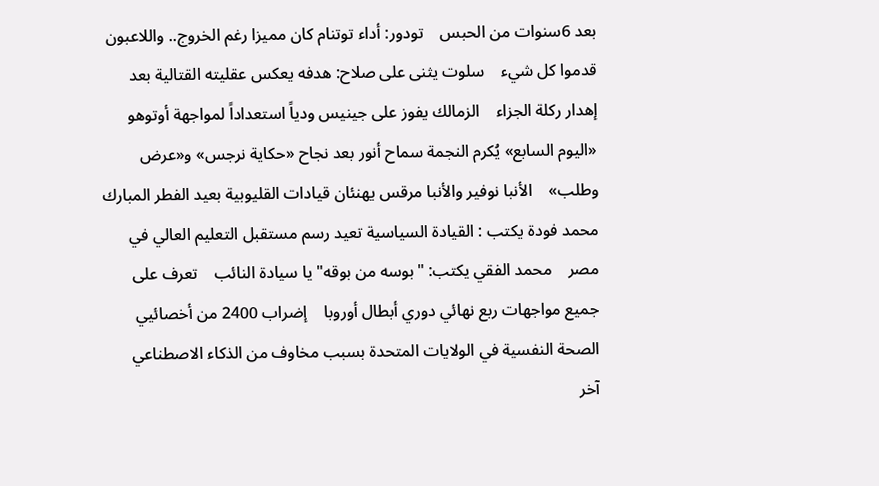بعد 6سنوات من الحبس    تودور: أداء توتنام كان مميزا رغم الخروج.. واللاعبون قدموا كل شيء    سلوت يثنى على صلاح: هدفه يعكس عقليته القتالية بعد إهدار ركلة الجزاء    الزمالك يفوز على جينيس ودياً استعداداً لمواجهة أوتوهو    «اليوم السابع» يُكرم النجمة سماح أنور بعد نجاح «حكاية نرجس» و«عرض وطلب»    الأنبا نوفير والأنبا مرقس يهنئان قيادات القليوبية بعيد الفطر المبارك    محمد فودة يكتب : القيادة السياسية تعيد رسم مستقبل التعليم العالي في مصر    محمد الفقي يكتب: "بوسه من بوقه" يا سيادة النائب    تعرف على جميع مواجهات ربع نهائي دوري أبطال أوروبا    إضراب 2400 من أخصائيي الصحة النفسية في الولايات المتحدة بسبب مخاوف من الذكاء الاصطناعي    آخر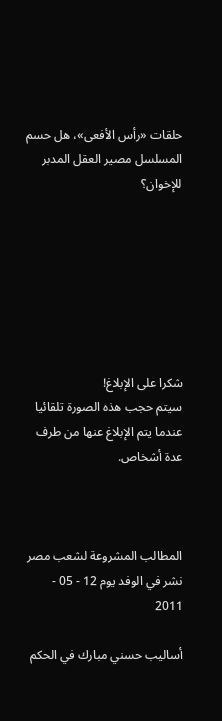حلقات «رأس الأفعى»، هل حسم المسلسل مصير العقل المدبر للإخوان؟







شكرا على الإبلاغ!
سيتم حجب هذه الصورة تلقائيا عندما يتم الإبلاغ عنها من طرف عدة أشخاص.



المطالب المشروعة لشعب مصر
نشر في الوفد يوم 12 - 05 - 2011

أساليب حسني مبارك في الحكم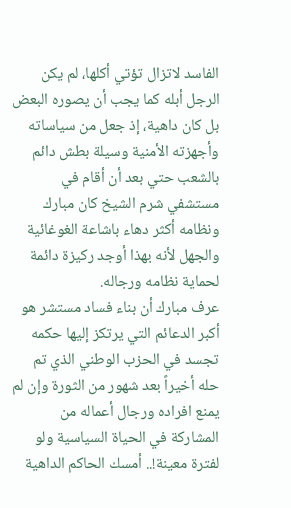الفاسد لاتزال تؤتي أكلها، لم يكن الرجل أبله كما يجب أن يصوره البعض بل كان داهية، إذ جعل من سياساته وأجهزته الأمنية وسيلة بطش دائم بالشعب حتي بعد أن أقام في مستشفي شرم الشيخ كان مبارك ونظامه أكثر دهاء باشاعة الغوغائية والجهل لأنه بهذا أوجد ركيزة دائمة لحماية نظامه ورجاله.
عرف مبارك أن بناء فساد مستشر هو أكبر الدعائم التي يرتكز إليها حكمه تجسد في الحزب الوطني الذي تم حله أخيراً بعد شهور من الثورة وإن لم يمنع افراده ورجال أعماله من المشاركة في الحياة السياسية ولو لفترة معينة!.. أمسك الحاكم الداهية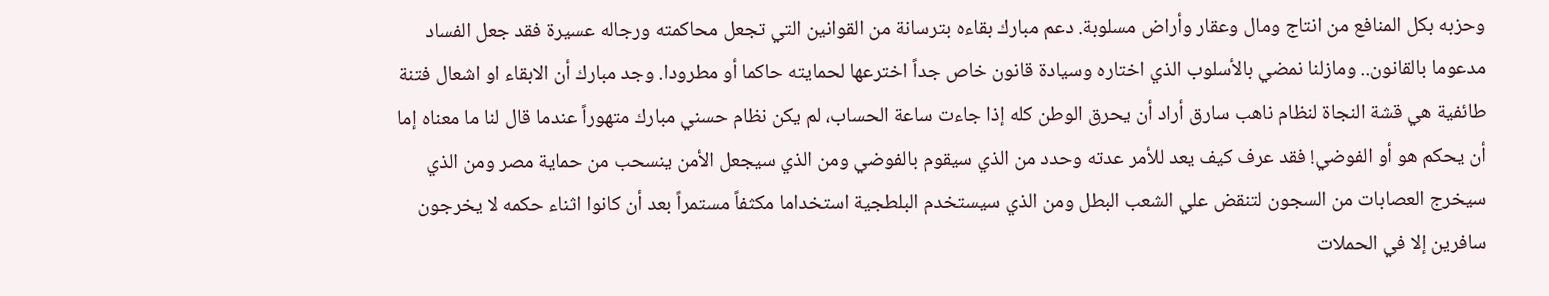وحزبه بكل المنافع من انتاج ومال وعقار وأراض مسلوبة. دعم مبارك بقاءه بترسانة من القوانين التي تجعل محاكمته ورجاله عسيرة فقد جعل الفساد مدعوما بالقانون.. ومازلنا نمضي بالأسلوب الذي اختاره وسيادة قانون خاص جداً اخترعها لحمايته حاكما أو مطرودا. وجد مبارك أن الابقاء او اشعال فتنة طائفية هي قشة النجاة لنظام ناهب سارق أراد أن يحرق الوطن كله إذا جاءت ساعة الحساب، لم يكن نظام حسني مبارك متهوراً عندما قال لنا ما معناه إما أن يحكم هو أو الفوضي! فقد عرف كيف يعد للأمر عدته وحدد من الذي سيقوم بالفوضي ومن الذي سيجعل الأمن ينسحب من حماية مصر ومن الذي سيخرج العصابات من السجون لتنقض علي الشعب البطل ومن الذي سيستخدم البلطجية استخداما مكثفاً مستمراً بعد أن كانوا اثناء حكمه لا يخرجون سافرين إلا في الحملات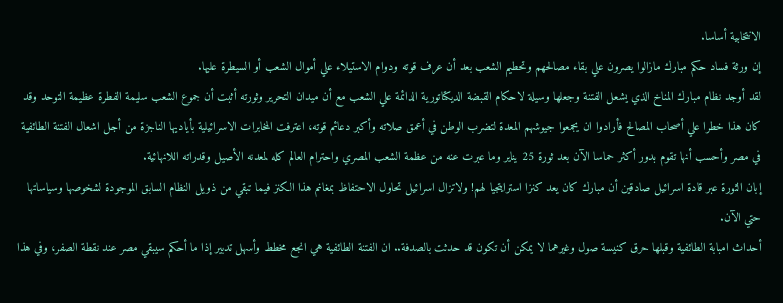الانتخابية أساسا.
إن ورثة فساد حكم مبارك مازالوا يصرون علي بقاء مصالحهم وتحطيم الشعب بعد أن عرف قوته ودوام الاستيلاء علي أموال الشعب أو السيطرة عليها.
لقد أوجد نظام مبارك المناخ الذي يشعل الفتنة وجعلها وسيلة لاحكام القبضة الديكتاتورية الدائمة علي الشعب مع أن ميدان التحرير وثورته أثبت أن جموع الشعب سليمة الفطرة عظيمة التوحد وقد كان هذا خطرا علي أصحاب المصالح فأرادوا ان يجمعوا جيوشهم المعدة لتضرب الوطن في أعمق صلاته وأكبر دعائم قوته، اعترفت المخابرات الاسرائيلية بأياديها الناجزة من أجل اشعال الفتنة الطائفية في مصر وأحسب أنها تقوم بدور أكثر حماسا الآن بعد ثورة 25 يناير وما عبرت عنه من عظمة الشعب المصري واحترام العالم كله لمعدنه الأصيل وقدراته اللانهائية.
إبان الثورة عبر قادة اسرائيل صادقين أن مبارك كان يعد كنزا استرايتجيا لهم! ولاتزال اسرائيل تحاول الاحتفاظ بمغانم هذا الكنز فيما تبقي من ذويل النظام السابق الموجودة لشخوصها وسياساتها حتي الآن.
أحداث امبابة الطائفية وقبلها حرق كنيسة صول وغيرهما لا يمكن أن تكون قد حدثت بالصدفة.. ان الفتنة الطائفية هي انجع مخطط وأسهل تدبير إذا ما أحكم سيبقي مصر عند نقطة الصفر، وفي هذا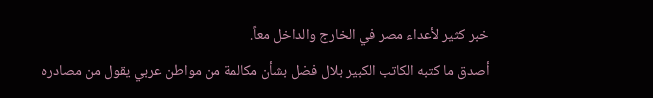خبر كثير لأعداء مصر في الخارج والداخل معاً.
أصدق ما كتبه الكاتب الكبير بلال فضل بشأن مكالمة من مواطن عربي يقول من مصادره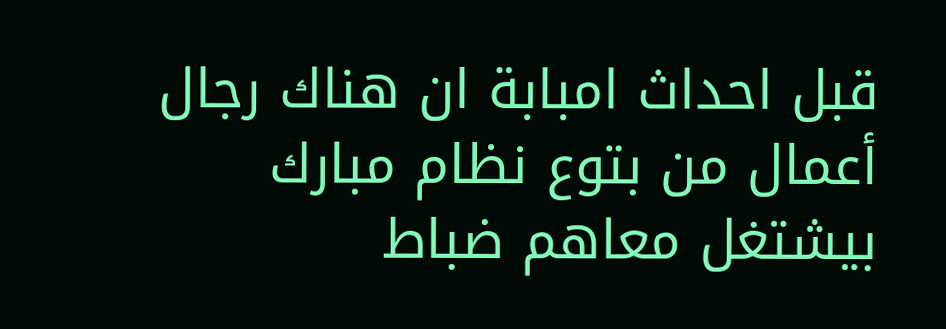قبل احداث امبابة ان هناك رجال أعمال من بتوع نظام مبارك بيشتغل معاهم ضباط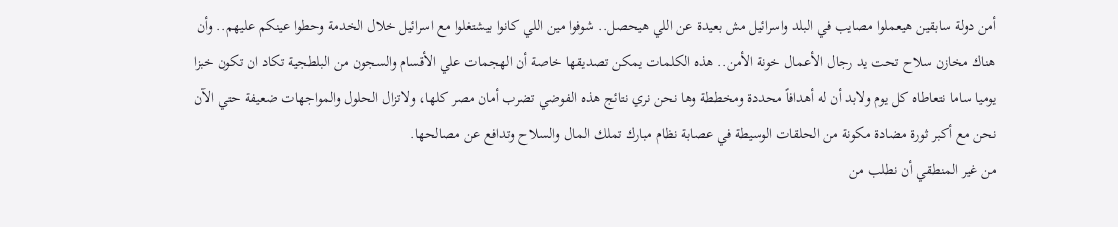أمن دولة سابقين هيعملوا مصايب في البلد واسرائيل مش بعيدة عن اللي هيحصل.. شوفوا مين اللي كانوا بيشتغلوا مع اسرائيل خلال الخدمة وحطوا عينكم عليهم.. وأن هناك مخازن سلاح تحت يد رجال الأعمال خونة الأمن.. هذه الكلمات يمكن تصديقها خاصة أن الهجمات علي الأقسام والسجون من البلطجية تكاد ان تكون خبزا يوميا ساما نتعاطاه كل يوم ولابد أن له أهدافاً محددة ومخططة وها نحن نري نتائج هذه الفوضي تضرب أمان مصر كلها، ولاتزال الحلول والمواجهات ضعيفة حتي الآن نحن مع أكبر ثورة مضادة مكونة من الحلقات الوسيطة في عصابة نظام مبارك تملك المال والسلاح وتدافع عن مصالحها.
من غير المنطقي أن نطلب من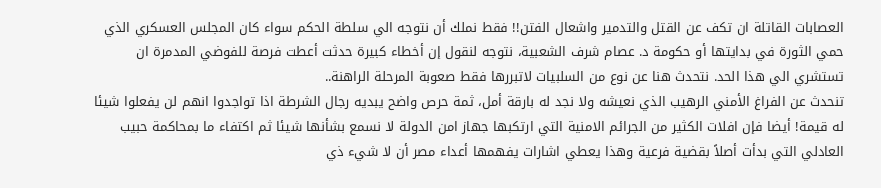العصابات القاتلة ان تكف عن القتل والتدمير واشعال الفتن!! فقط نملك أن نتوجه الي سلطة الحكم سواء كان المجلس العسكري الذي حمي الثورة في بدايتها أو حكومة د. عصام شرف الشعبية، نتوجه لنقول إن أخطاء كبيرة حدثت أعطت فرصة للفوضي المدمرة ان تستشري الي هذا الحد. نتحدث هنا عن نوع من السلبيات لاتبررها فقط صعوبة المرحلة الراهنة..
تنحدث عن الفراغ الأمني الرهيب الذي نعيشه ولا نجد له بارقة أمل، ثمة حرص واضح يبديه رجال الشرطة اذا تواجدوا انهم لن يفعلوا شيئا له قيمة! أيضا فإن افلات الكثير من الجرائم الامنية التي ارتكبها جهاز امن الدولة لا نسمع بشأنها شيئا ثم اكتفاء ما بمحاكمة حبيب العادلي التي بدأت أصلاً بقضية فرعية وهذا يعطي اشارات يفهمها أعداء مصر أن لا شيء ذي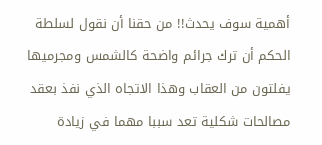أهمية سوف يحدث!! من حقنا أن نقول لسلطة الحكم أن ترك جرائم واضحة كالشمس ومجرميها يفلتون من العقاب وهذا الاتجاه الذي نفذ بعقد مصالحات شكلية تعد سببا مهما في زيادة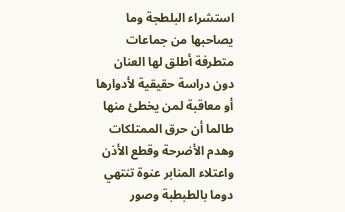استشراء البلطجة وما يصاحبها من جماعات متطرفة أطلق لها العنان دون دراسة حقيقية لأدوارها أو معاقبة لمن يخطئ منها طالما أن حرق الممتلكات وهدم الأضرحة وقطع الأذن واعتلاء المنابر عنوة تنتهي دوما بالطبطبة وصور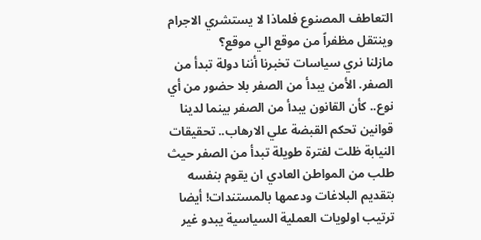التعاطف المصنوع فلماذا لا يستشري الاجرام وينتقل مظفراً من موقع الي موقع؟
مازلنا نري سياسات تخبرنا أننا دولة تبدأ من الصفر. الأمن يبدأ من الصفر بلا حضور من أي نوع.. كأن القانون يبدأ من الصفر بينما لدينا قوانين تحكم القبضة علي الارهاب.. تحقيقات النيابة ظلت لفترة طويلة تبدأ من الصفر حيث طلب من المواطن العادي ان يقوم بنفسه بتقديم البلاغات ودعمها بالمستندات! أيضا ترتيب اولويات العملية السياسية يبدو غير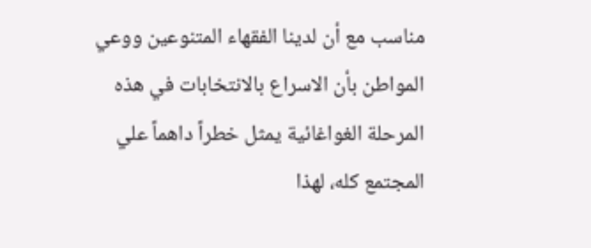مناسب مع أن لدينا الفقهاء المتنوعين ووعي المواطن بأن الاسراع بالانتخابات في هذه المرحلة الغواغائية يمثل خطراً داهماً علي المجتمع كله، لهذا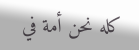كله نحن أمة في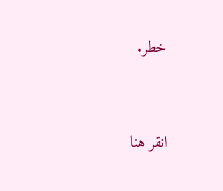خطر.


انقر هنا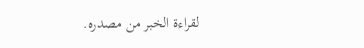لقراءة الخبر من مصدره.